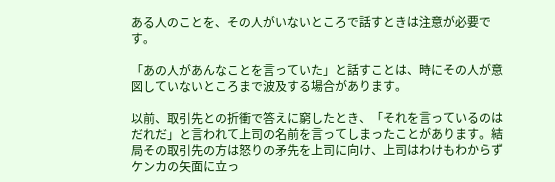ある人のことを、その人がいないところで話すときは注意が必要です。

「あの人があんなことを言っていた」と話すことは、時にその人が意図していないところまで波及する場合があります。

以前、取引先との折衝で答えに窮したとき、「それを言っているのはだれだ」と言われて上司の名前を言ってしまったことがあります。結局その取引先の方は怒りの矛先を上司に向け、上司はわけもわからずケンカの矢面に立っ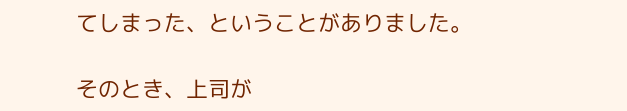てしまった、ということがありました。

そのとき、上司が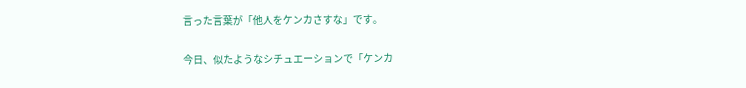言った言葉が「他人をケンカさすな」です。

今日、似たようなシチュエーションで「ケンカ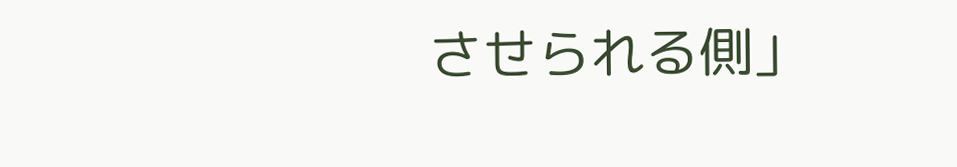させられる側」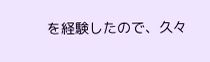を経験したので、久々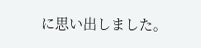に思い出しました。